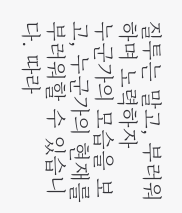질투는 말고, 부러워하며 노력하자
누군가의 모습을 보고, 누군가의 현재를 부러워할 수 있습니다. 따라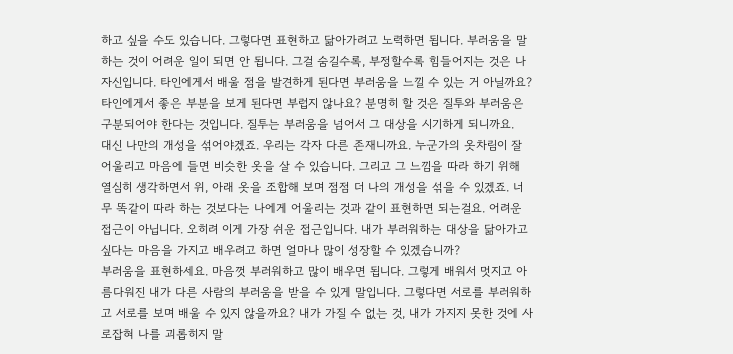하고 싶을 수도 있습니다. 그렇다면 표현하고 닮아가려고 노력하면 됩니다. 부러움을 말하는 것이 어려운 일이 되면 안 됩니다. 그걸 숨길수록, 부정할수록 힘들어지는 것은 나 자신입니다. 타인에게서 배울 점을 발견하게 된다면 부러움을 느낄 수 있는 거 아닐까요? 타인에게서 좋은 부분을 보게 된다면 부럽지 않나요? 분명히 할 것은 질투와 부러움은 구분되어야 한다는 것입니다. 질투는 부러움을 넘어서 그 대상을 시기하게 되니까요.
대신 나만의 개성을 섞어야겠죠. 우리는 각자 다른 존재니까요. 누군가의 옷차림이 잘 어울리고 마음에 들면 비슷한 옷을 살 수 있습니다. 그리고 그 느낌을 따라 하기 위해 열심히 생각하면서 위, 아래 옷을 조합해 보며 점점 더 나의 개성을 섞을 수 있겠죠. 너무 똑같이 따라 하는 것보다는 나에게 어울리는 것과 같이 표현하면 되는걸요. 어려운 접근이 아닙니다. 오히려 이게 가장 쉬운 접근입니다. 내가 부러워하는 대상을 닮아가고 싶다는 마음을 가지고 배우려고 하면 얼마나 많이 성장할 수 있겠습니까?
부러움을 표현하세요. 마음껏 부러워하고 많이 배우면 됩니다. 그렇게 배워서 멋지고 아름다워진 내가 다른 사람의 부러움을 받을 수 있게 말입니다. 그렇다면 서로를 부러워하고 서로를 보며 배울 수 있지 않을까요? 내가 가질 수 없는 것, 내가 가지지 못한 것에 사로잡혀 나를 괴롭히지 말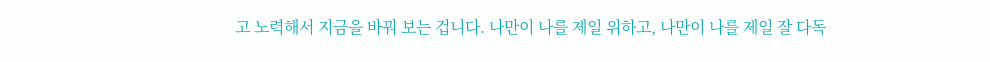고 노력해서 지금을 바꿔 보는 겁니다. 나만이 나를 제일 위하고, 나만이 나를 제일 잘 다독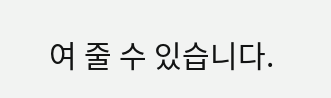여 줄 수 있습니다.